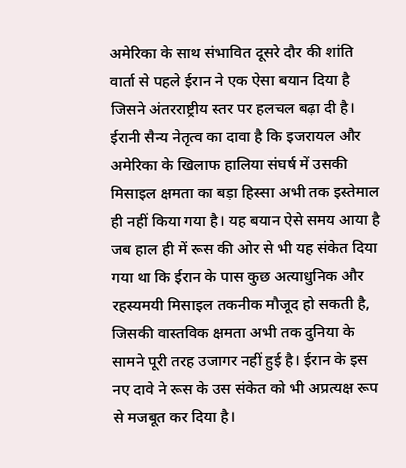अमेरिका के साथ संभावित दूसरे दौर की शांति वार्ता से पहले ईरान ने एक ऐसा बयान दिया है जिसने अंतरराष्ट्रीय स्तर पर हलचल बढ़ा दी है। ईरानी सैन्य नेतृत्व का दावा है कि इजरायल और अमेरिका के खिलाफ हालिया संघर्ष में उसकी मिसाइल क्षमता का बड़ा हिस्सा अभी तक इस्तेमाल ही नहीं किया गया है। यह बयान ऐसे समय आया है जब हाल ही में रूस की ओर से भी यह संकेत दिया गया था कि ईरान के पास कुछ अत्याधुनिक और रहस्यमयी मिसाइल तकनीक मौजूद हो सकती है, जिसकी वास्तविक क्षमता अभी तक दुनिया के सामने पूरी तरह उजागर नहीं हुई है। ईरान के इस नए दावे ने रूस के उस संकेत को भी अप्रत्यक्ष रूप से मजबूत कर दिया है।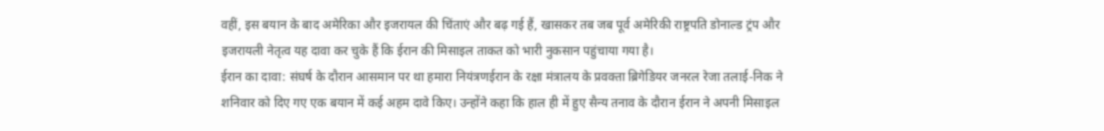वहीं, इस बयान के बाद अमेरिका और इजरायल की चिंताएं और बढ़ गई हैं, खासकर तब जब पूर्व अमेरिकी राष्ट्रपति डोनाल्ड ट्रंप और इजरायली नेतृत्व यह दावा कर चुके हैं कि ईरान की मिसाइल ताकत को भारी नुकसान पहुंचाया गया है।
ईरान का दावा: संघर्ष के दौरान आसमान पर था हमारा नियंत्रणईरान के रक्षा मंत्रालय के प्रवक्ता ब्रिगेडियर जनरल रेजा तलाई-निक ने शनिवार को दिए गए एक बयान में कई अहम दावे किए। उन्होंने कहा कि हाल ही में हुए सैन्य तनाव के दौरान ईरान ने अपनी मिसाइल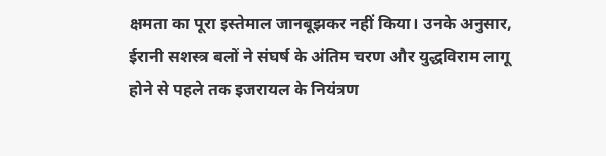क्षमता का पूरा इस्तेमाल जानबूझकर नहीं किया। उनके अनुसार, ईरानी सशस्त्र बलों ने संघर्ष के अंतिम चरण और युद्धविराम लागू होने से पहले तक इजरायल के नियंत्रण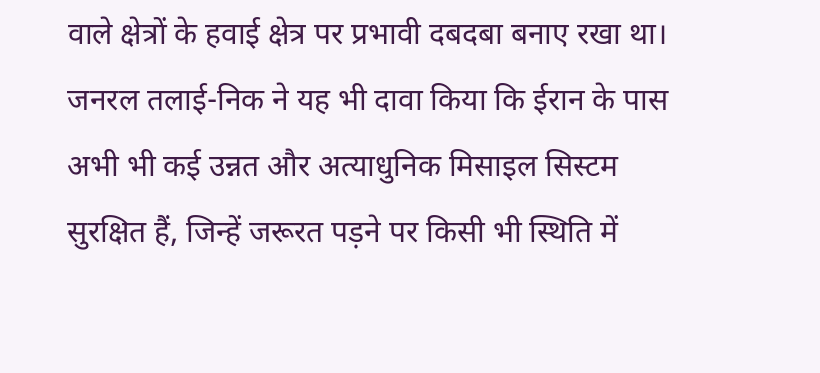वाले क्षेत्रों के हवाई क्षेत्र पर प्रभावी दबदबा बनाए रखा था।
जनरल तलाई-निक ने यह भी दावा किया कि ईरान के पास अभी भी कई उन्नत और अत्याधुनिक मिसाइल सिस्टम सुरक्षित हैं, जिन्हें जरूरत पड़ने पर किसी भी स्थिति में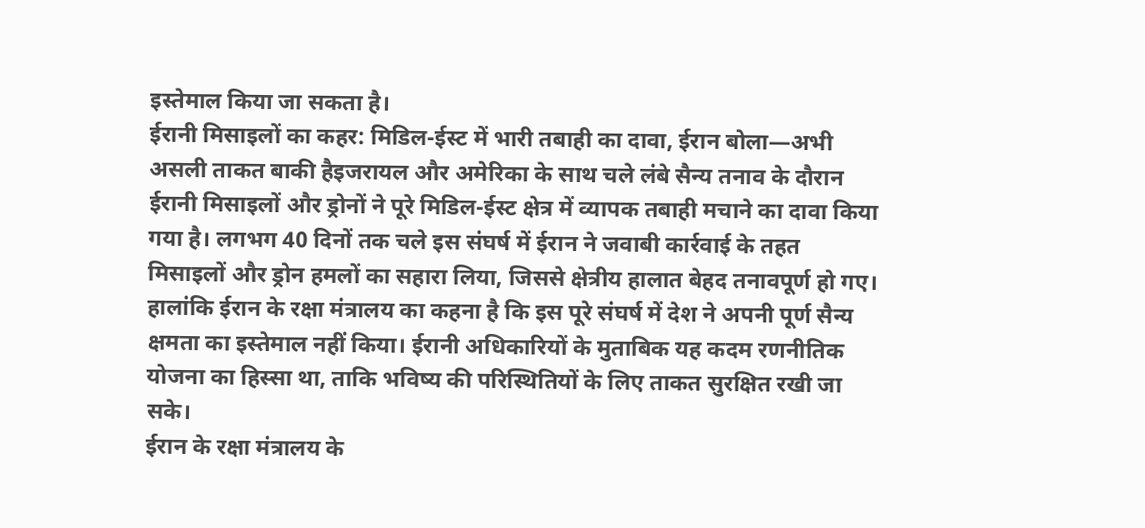इस्तेमाल किया जा सकता है।
ईरानी मिसाइलों का कहर: मिडिल-ईस्ट में भारी तबाही का दावा, ईरान बोला—अभी असली ताकत बाकी हैइजरायल और अमेरिका के साथ चले लंबे सैन्य तनाव के दौरान ईरानी मिसाइलों और ड्रोनों ने पूरे मिडिल-ईस्ट क्षेत्र में व्यापक तबाही मचाने का दावा किया गया है। लगभग 40 दिनों तक चले इस संघर्ष में ईरान ने जवाबी कार्रवाई के तहत मिसाइलों और ड्रोन हमलों का सहारा लिया, जिससे क्षेत्रीय हालात बेहद तनावपूर्ण हो गए। हालांकि ईरान के रक्षा मंत्रालय का कहना है कि इस पूरे संघर्ष में देश ने अपनी पूर्ण सैन्य क्षमता का इस्तेमाल नहीं किया। ईरानी अधिकारियों के मुताबिक यह कदम रणनीतिक योजना का हिस्सा था, ताकि भविष्य की परिस्थितियों के लिए ताकत सुरक्षित रखी जा सके।
ईरान के रक्षा मंत्रालय के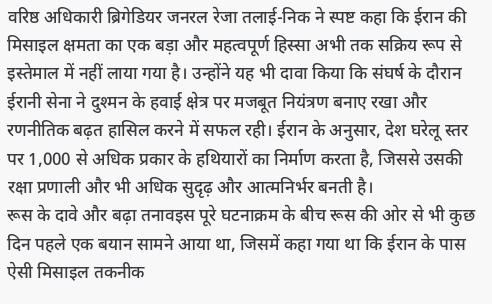वरिष्ठ अधिकारी ब्रिगेडियर जनरल रेजा तलाई-निक ने स्पष्ट कहा कि ईरान की मिसाइल क्षमता का एक बड़ा और महत्वपूर्ण हिस्सा अभी तक सक्रिय रूप से इस्तेमाल में नहीं लाया गया है। उन्होंने यह भी दावा किया कि संघर्ष के दौरान ईरानी सेना ने दुश्मन के हवाई क्षेत्र पर मजबूत नियंत्रण बनाए रखा और रणनीतिक बढ़त हासिल करने में सफल रही। ईरान के अनुसार, देश घरेलू स्तर पर 1,000 से अधिक प्रकार के हथियारों का निर्माण करता है, जिससे उसकी रक्षा प्रणाली और भी अधिक सुदृढ़ और आत्मनिर्भर बनती है।
रूस के दावे और बढ़ा तनावइस पूरे घटनाक्रम के बीच रूस की ओर से भी कुछ दिन पहले एक बयान सामने आया था, जिसमें कहा गया था कि ईरान के पास ऐसी मिसाइल तकनीक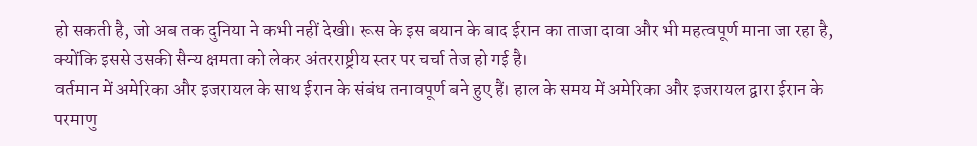हो सकती है, जो अब तक दुनिया ने कभी नहीं देखी। रूस के इस बयान के बाद ईरान का ताजा दावा और भी महत्वपूर्ण माना जा रहा है, क्योंकि इससे उसकी सैन्य क्षमता को लेकर अंतरराष्ट्रीय स्तर पर चर्चा तेज हो गई है।
वर्तमान में अमेरिका और इजरायल के साथ ईरान के संबंध तनावपूर्ण बने हुए हैं। हाल के समय में अमेरिका और इजरायल द्वारा ईरान के परमाणु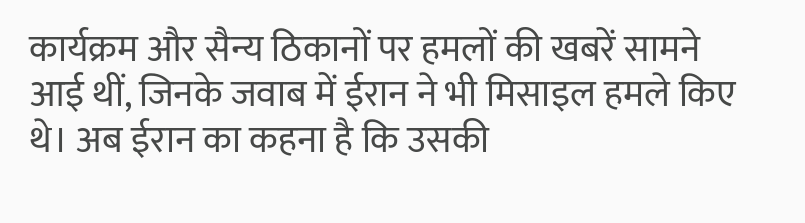कार्यक्रम और सैन्य ठिकानों पर हमलों की खबरें सामने आई थीं, जिनके जवाब में ईरान ने भी मिसाइल हमले किए थे। अब ईरान का कहना है कि उसकी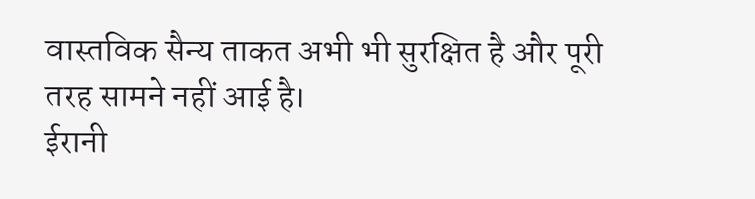वास्तविक सैन्य ताकत अभी भी सुरक्षित है और पूरी तरह सामने नहीं आई है।
ईरानी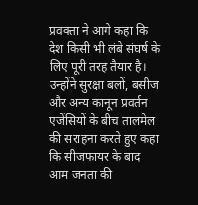प्रवक्ता ने आगे कहा कि देश किसी भी लंबे संघर्ष के लिए पूरी तरह तैयार है। उन्होंने सुरक्षा बलों, बसीज और अन्य कानून प्रवर्तन एजेंसियों के बीच तालमेल की सराहना करते हुए कहा कि सीजफायर के बाद आम जनता की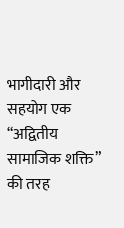भागीदारी और सहयोग एक “अद्वितीय सामाजिक शक्ति” की तरह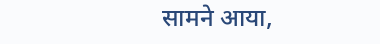सामने आया,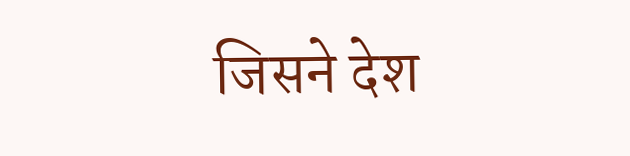जिसने देश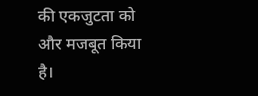की एकजुटता को और मजबूत किया है।